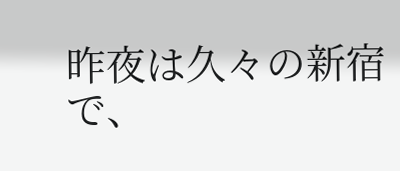昨夜は久々の新宿で、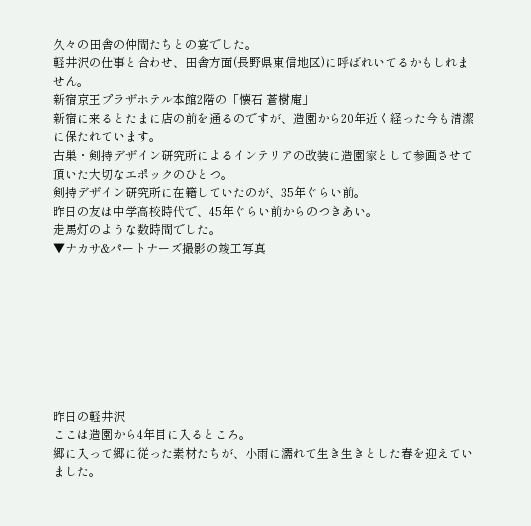久々の田舎の仲間たちとの宴でした。
軽井沢の仕事と合わせ、田舎方面(長野県東信地区)に呼ばれいてるかもしれません。
新宿京王プラザホテル本館2階の「懐石 蒼樹庵」
新宿に来るとたまに店の前を通るのですが、造園から20年近く経った今も清潔に保たれています。
古巣・剣持デザイン研究所によるインテリアの改装に造園家として参画させて頂いた大切なエポックのひとつ。
剣持デザイン研究所に在籍していたのが、35年ぐらい前。
昨日の友は中学高校時代で、45年ぐらい前からのつきあい。
走馬灯のような数時間でした。
▼ナカサ&パートナーズ撮影の竣工写真








昨日の軽井沢
ここは造園から4年目に入るところ。
郷に入って郷に従った素材たちが、小雨に濡れて生き生きとした春を迎えていました。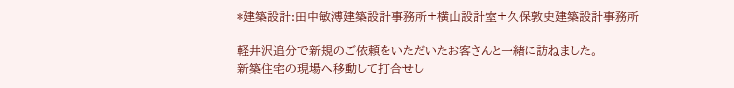*建築設計:田中敏溥建築設計事務所+横山設計室+久保敦史建築設計事務所

軽井沢追分で新規のご依頼をいただいたお客さんと一緒に訪ねました。
新築住宅の現場へ移動して打合せし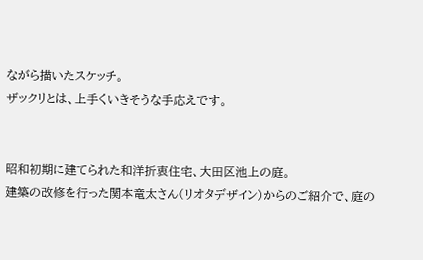ながら描いたスケッチ。
ザックリとは、上手くいきそうな手応えです。


昭和初期に建てられた和洋折衷住宅、大田区池上の庭。
建築の改修を行った関本竜太さん(リオタデザイン)からのご紹介で、庭の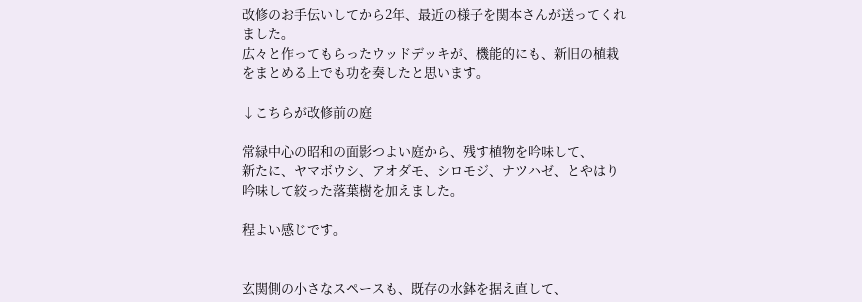改修のお手伝いしてから2年、最近の様子を関本さんが送ってくれました。
広々と作ってもらったウッドデッキが、機能的にも、新旧の植栽をまとめる上でも功を奏したと思います。

↓こちらが改修前の庭

常緑中心の昭和の面影つよい庭から、残す植物を吟味して、
新たに、ヤマボウシ、アオダモ、シロモジ、ナツハゼ、とやはり吟味して絞った落葉樹を加えました。

程よい感じです。


玄関側の小さなスペースも、既存の水鉢を据え直して、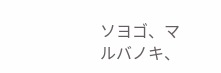ソヨゴ、マルバノキ、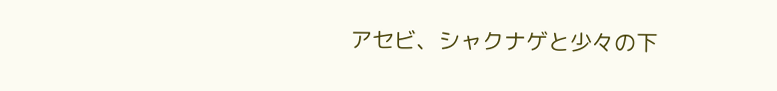アセビ、シャクナゲと少々の下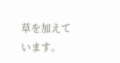草を加えています。